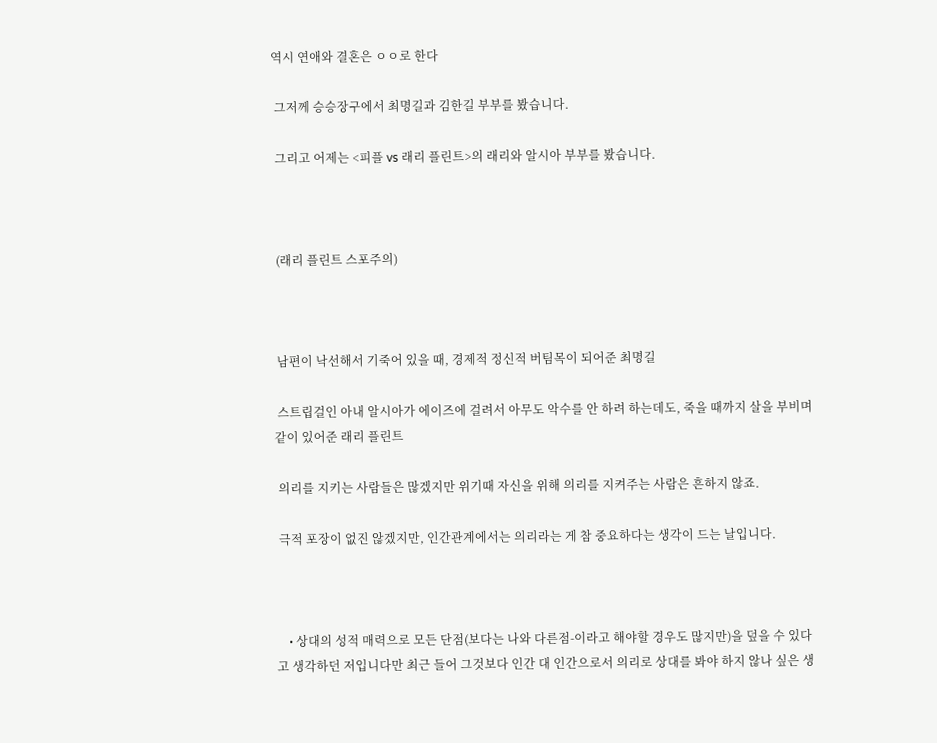역시 연애와 결혼은 ㅇㅇ로 한다

 그저께 승승장구에서 최명길과 김한길 부부를 봤습니다.

 그리고 어제는 <피플 vs 래리 플린트>의 래리와 알시아 부부를 봤습니다.



 (래리 플린트 스포주의)



 남편이 낙선해서 기죽어 있을 때, 경제적 정신적 버팀목이 되어준 최명길

 스트립걸인 아내 알시아가 에이즈에 걸려서 아무도 악수를 안 하려 하는데도, 죽을 때까지 살을 부비며 같이 있어준 래리 플린트

 의리를 지키는 사람들은 많겠지만 위기때 자신을 위해 의리를 지켜주는 사람은 흔하지 않죠.

 극적 포장이 없진 않겠지만, 인간관계에서는 의리라는 게 참 중요하다는 생각이 드는 날입니다.



    • 상대의 성적 매력으로 모든 단점(보다는 나와 다른점-이라고 해야할 경우도 많지만)을 덮을 수 있다고 생각하던 저입니다만 최근 들어 그것보다 인간 대 인간으로서 의리로 상대를 봐야 하지 않나 싶은 생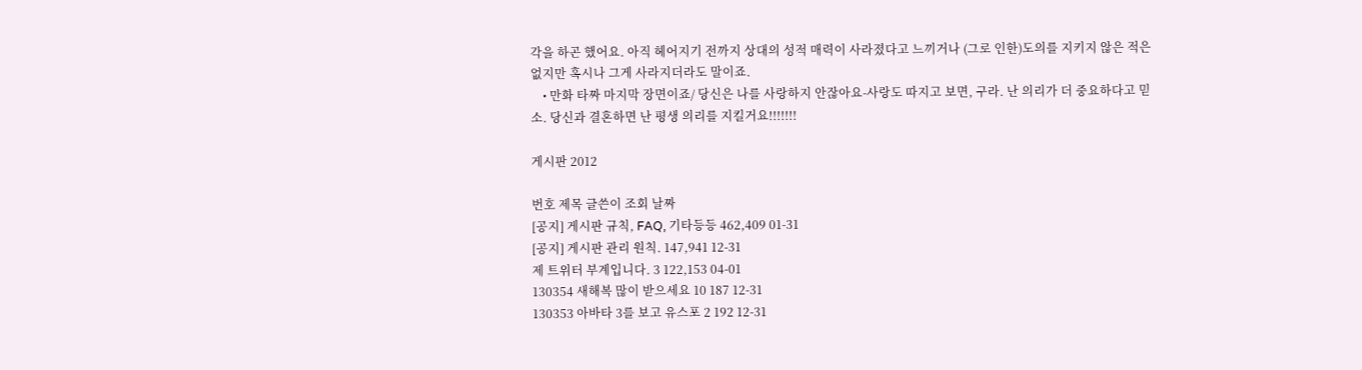각을 하곤 했어요. 아직 헤어지기 전까지 상대의 성적 매력이 사라졌다고 느끼거나 (그로 인한)도의를 지키지 않은 적은 없지만 혹시나 그게 사라지더라도 말이죠.
    • 만화 타짜 마지막 장면이죠/ 당신은 나를 사랑하지 안잖아요-사랑도 따지고 보면, 구라. 난 의리가 더 중요하다고 믿소. 당신과 결혼하면 난 평생 의리를 지킬거요!!!!!!!

게시판 2012

번호 제목 글쓴이 조회 날짜
[공지] 게시판 규칙, FAQ, 기타등등 462,409 01-31
[공지] 게시판 관리 원칙. 147,941 12-31
제 트위터 부계입니다. 3 122,153 04-01
130354 새해복 많이 받으세요 10 187 12-31
130353 아바타 3를 보고 유스포 2 192 12-31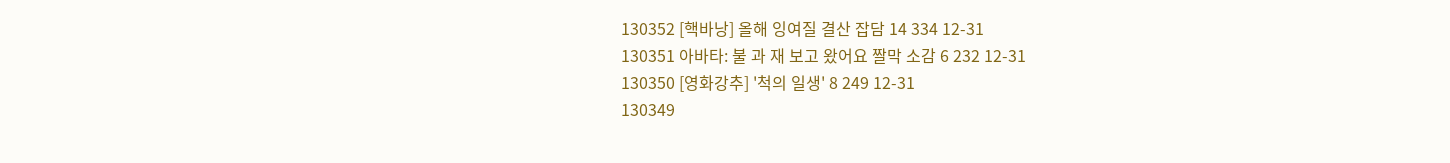130352 [핵바낭] 올해 잉여질 결산 잡담 14 334 12-31
130351 아바타: 불 과 재 보고 왔어요 짤막 소감 6 232 12-31
130350 [영화강추] '척의 일생' 8 249 12-31
130349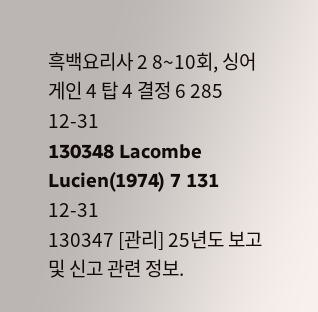흑백요리사 2 8~10회, 싱어게인 4 탑 4 결정 6 285 12-31
130348 Lacombe Lucien(1974) 7 131 12-31
130347 [관리] 25년도 보고 및 신고 관련 정보.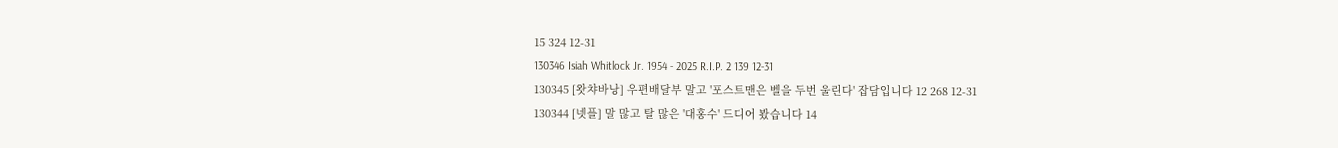15 324 12-31
130346 Isiah Whitlock Jr. 1954 - 2025 R.I.P. 2 139 12-31
130345 [왓챠바낭] 우편배달부 말고 '포스트맨은 벨을 두번 울린다' 잡담입니다 12 268 12-31
130344 [넷플] 말 많고 탈 많은 '대홍수' 드디어 봤습니다 14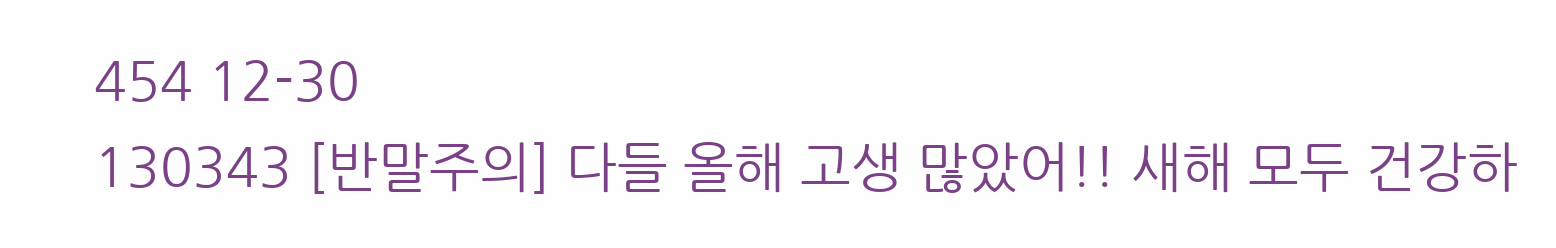454 12-30
130343 [반말주의] 다들 올해 고생 많았어!! 새해 모두 건강하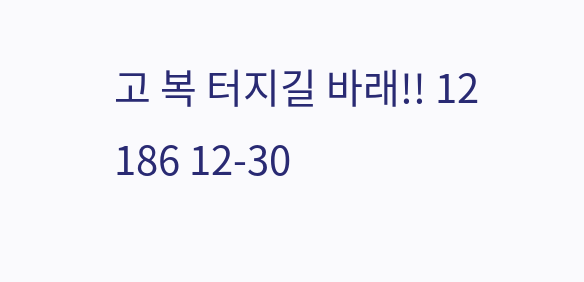고 복 터지길 바래!! 12 186 12-30